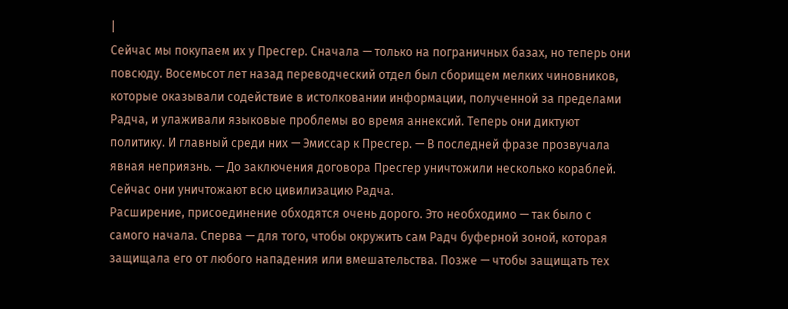|
Сейчас мы покупаем их у Пресгер. Сначала — только на пограничных базах, но теперь они повсюду. Восемьсот лет назад переводческий отдел был сборищем мелких чиновников, которые оказывали содействие в истолковании информации, полученной за пределами Радча, и улаживали языковые проблемы во время аннексий. Теперь они диктуют политику. И главный среди них — Эмиссар к Пресгер. — В последней фразе прозвучала явная неприязнь. — До заключения договора Пресгер уничтожили несколько кораблей. Сейчас они уничтожают всю цивилизацию Радча.
Расширение, присоединение обходятся очень дорого. Это необходимо — так было с самого начала. Сперва — для того, чтобы окружить сам Радч буферной зоной, которая защищала его от любого нападения или вмешательства. Позже — чтобы защищать тех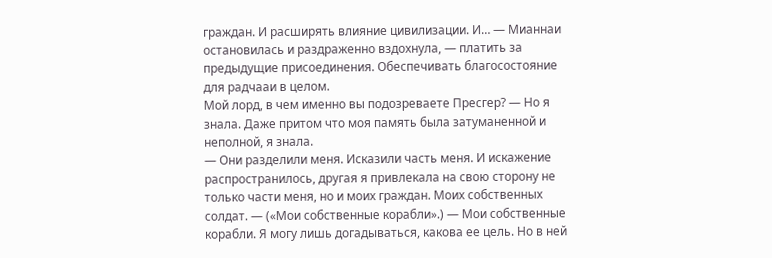граждан. И расширять влияние цивилизации. И… — Мианнаи остановилась и раздраженно вздохнула, — платить за предыдущие присоединения. Обеспечивать благосостояние для радчааи в целом.
Мой лорд, в чем именно вы подозреваете Пресгер? — Но я знала. Даже притом что моя память была затуманенной и неполной, я знала.
— Они разделили меня. Исказили часть меня. И искажение распространилось, другая я привлекала на свою сторону не только части меня, но и моих граждан. Моих собственных солдат. — («Мои собственные корабли».) — Мои собственные корабли. Я могу лишь догадываться, какова ее цель. Но в ней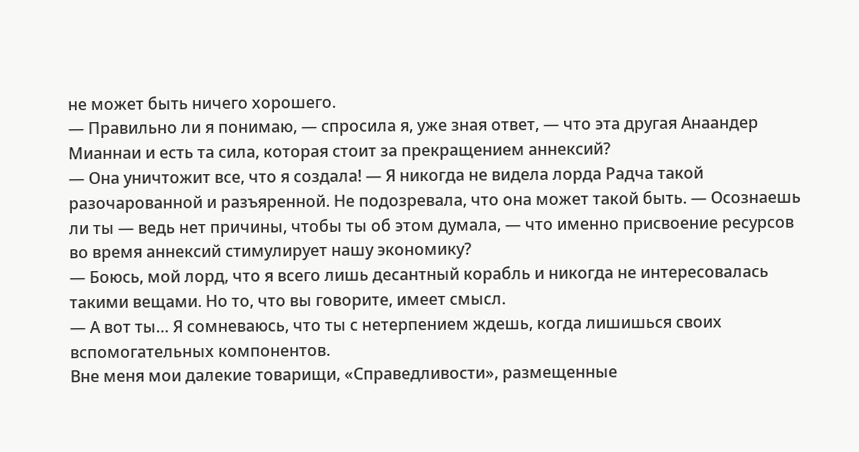не может быть ничего хорошего.
— Правильно ли я понимаю, — спросила я, уже зная ответ, — что эта другая Анаандер Мианнаи и есть та сила, которая стоит за прекращением аннексий?
— Она уничтожит все, что я создала! — Я никогда не видела лорда Радча такой разочарованной и разъяренной. Не подозревала, что она может такой быть. — Осознаешь ли ты — ведь нет причины, чтобы ты об этом думала, — что именно присвоение ресурсов во время аннексий стимулирует нашу экономику?
— Боюсь, мой лорд, что я всего лишь десантный корабль и никогда не интересовалась такими вещами. Но то, что вы говорите, имеет смысл.
— А вот ты… Я сомневаюсь, что ты с нетерпением ждешь, когда лишишься своих вспомогательных компонентов.
Вне меня мои далекие товарищи, «Справедливости», размещенные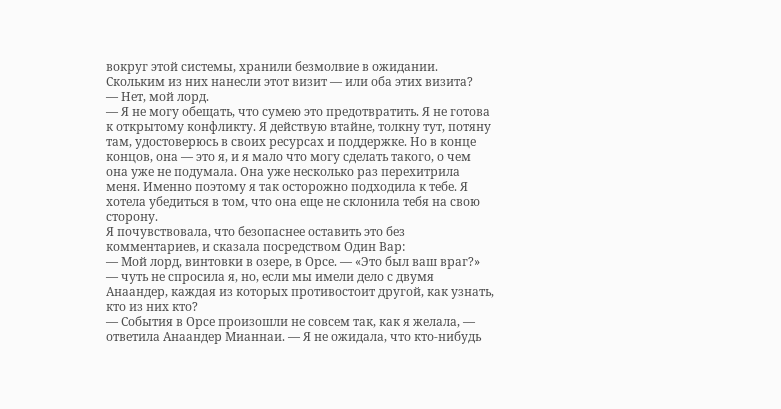вокруг этой системы, хранили безмолвие в ожидании. Скольким из них нанесли этот визит — или оба этих визита?
— Нет, мой лорд.
— Я не могу обещать, что сумею это предотвратить. Я не готова к открытому конфликту. Я действую втайне, толкну тут, потяну там, удостоверюсь в своих ресурсах и поддержке. Но в конце концов, она — это я, и я мало что могу сделать такого, о чем она уже не подумала. Она уже несколько раз перехитрила меня. Именно поэтому я так осторожно подходила к тебе. Я хотела убедиться в том, что она еще не склонила тебя на свою сторону.
Я почувствовала, что безопаснее оставить это без комментариев, и сказала посредством Один Вар:
— Мой лорд, винтовки в озере, в Орсе. — «Это был ваш враг?» — чуть не спросила я, но, если мы имели дело с двумя Анаандер, каждая из которых противостоит другой, как узнать, кто из них кто?
— События в Орсе произошли не совсем так, как я желала, — ответила Анаандер Мианнаи. — Я не ожидала, что кто-нибудь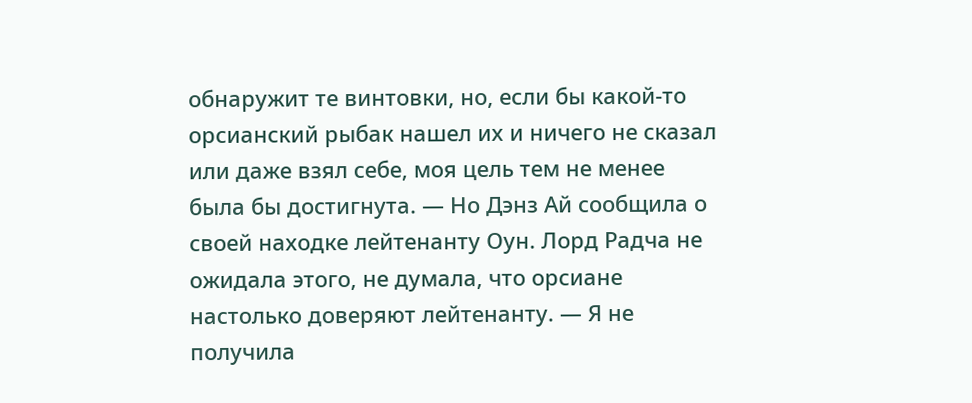обнаружит те винтовки, но, если бы какой-то орсианский рыбак нашел их и ничего не сказал или даже взял себе, моя цель тем не менее была бы достигнута. — Но Дэнз Ай сообщила о своей находке лейтенанту Оун. Лорд Радча не ожидала этого, не думала, что орсиане настолько доверяют лейтенанту. — Я не получила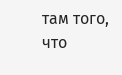там того, что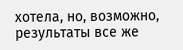хотела, но, возможно, результаты все же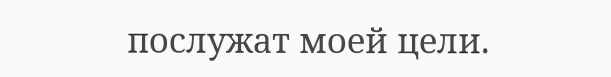послужат моей цели.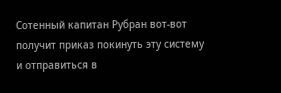Сотенный капитан Рубран вот-вот получит приказ покинуть эту систему и отправиться в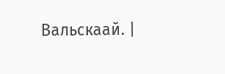Вальскаай. |